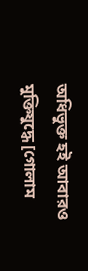অধিভুক্ত হই আবারও মুক্তিযুদ্ধে [গোলাম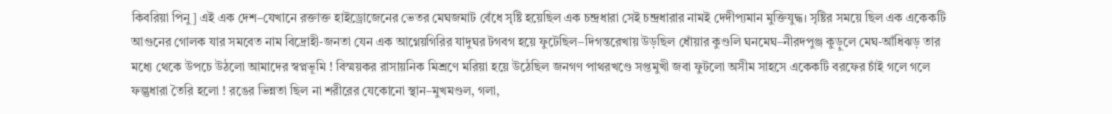কিবরিয়া পিনু] এই এক দেশ–যেখানে রক্তাক্ত হাইড্রোজেনের ভেতর মেঘজমাট বেঁধে সৃষ্টি হয়েছিল এক চন্দ্রধারা সেই চন্দ্রধারার নামই দেদীপ্যমান মুক্তিযুদ্ধ। সৃষ্টির সময়ে ছিল এক একেকটি আগুনের গোলক যার সমবেত নাম বিদ্রোহী-জনতা যেন এক আগ্নেয়গিরির যাদুঘর টগবগ হয়ে ফুটেছিল–দিগন্তরেখায় উড়ছিল ধোঁয়ার কুণ্ডলি ঘনমেঘ–নীরদপুঞ্জ কুড়ুলে মেঘ-আঁধিঝড় তার মধ্যে থেকে উপচে উঠলো আমাদের স্বপ্নভূমি ! বিস্ময়কর রাসায়নিক মিশ্রণে মরিয়া হয়ে উঠেছিল জনগণ পাথরখণ্ডে সপ্তমুখী জবা ফুটলো অসীম সাহসে একেকটি বরফের চাঁই গলে গলে ফল্গুধারা তৈরি হলো ! রঙের ভিন্নতা ছিল না শরীরের যেকোনো স্থান–মুখমণ্ডল, গলা,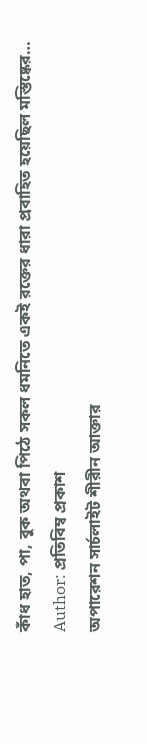কাঁধ হাত, পা, বুক অথবা পিঠে সকল ধমনিতে একই রক্তের ধারা প্রবাহিত হয়েছিল মস্তিষ্কের…
Author: প্রতিবিম্ব প্রকাশ
অপারেশন সার্চলাইট শীরীন আক্তার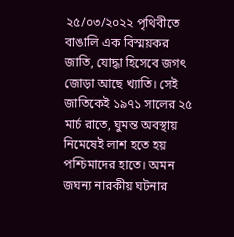২৫/০৩/২০২২ পৃথিবীতে বাঙালি এক বিস্ময়কর জাতি, যোদ্ধা হিসেবে জগৎ জোড়া আছে খ্যাতি। সেই জাতিকেই ১৯৭১ সালের ২৫ মার্চ রাতে, ঘুমন্ত অবস্থায় নিমেষেই লাশ হতে হয় পশ্চিমাদের হাতে। অমন জঘন্য নারকীয় ঘটনার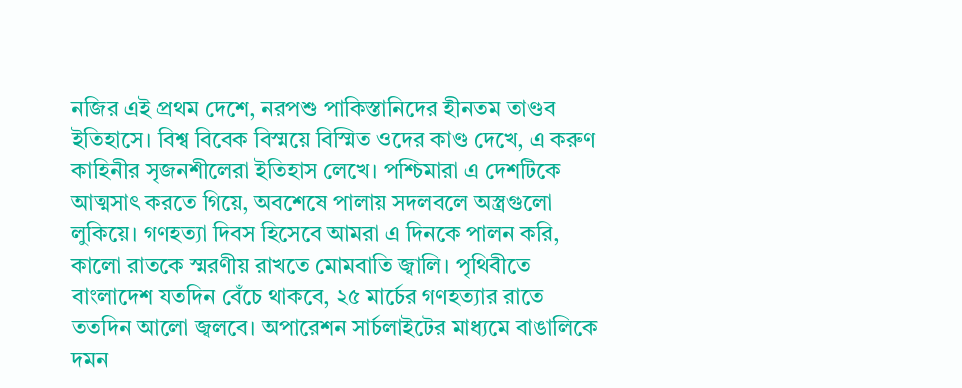নজির এই প্রথম দেশে, নরপশু পাকিস্তানিদের হীনতম তাণ্ডব ইতিহাসে। বিশ্ব বিবেক বিস্ময়ে বিস্মিত ওদের কাণ্ড দেখে, এ করুণ কাহিনীর সৃজনশীলেরা ইতিহাস লেখে। পশ্চিমারা এ দেশটিকে আত্মসাৎ করতে গিয়ে, অবশেষে পালায় সদলবলে অস্ত্রগুলো লুকিয়ে। গণহত্যা দিবস হিসেবে আমরা এ দিনকে পালন করি, কালো রাতকে স্মরণীয় রাখতে মোমবাতি জ্বালি। পৃথিবীতে বাংলাদেশ যতদিন বেঁচে থাকবে, ২৫ মার্চের গণহত্যার রাতে ততদিন আলো জ্বলবে। অপারেশন সার্চলাইটের মাধ্যমে বাঙালিকে দমন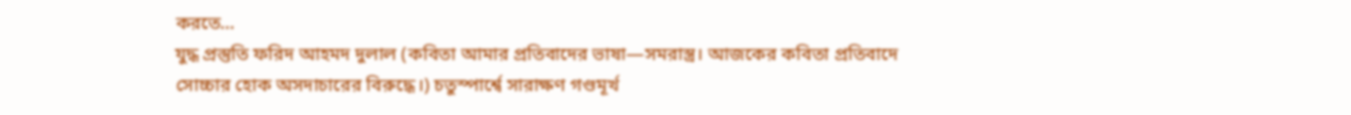করতে…
যুদ্ধ প্রস্তুতি ফরিদ আহমদ দুলাল (কবিতা আমার প্রতিবাদের ভাষা—সমরাস্ত্র। আজকের কবিতা প্রতিবাদে সোচ্চার হোক অসদাচারের বিরুদ্ধে।) চতুস্পার্শ্বে সারাক্ষণ গণ্ডমূর্খ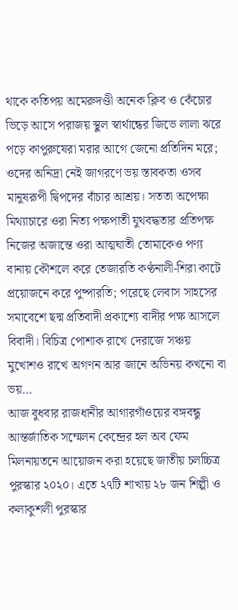থাকে কতিপয় অমেরুদণ্ডী অনেক ক্লিব ও কেঁচোর ভিড়ে আসে পরাজয় স্থুল স্বার্থান্ধের জিভে লালা ঝরে পড়ে কাপুরুষেরা মরার আগে জেনো প্রতিদিন মরে; ওদের অনিদ্রা নেই জাগরণে ভয় স্তাবকতা ওসব মানুষরূপী দ্বিপদের বাঁচার আশ্রয়। সততা অপেক্ষা মিথ্যাচারে ওরা নিত্য পক্ষপাতী যুথবদ্ধতার প্রতিপক্ষ নিজের অজান্তে ওরা আত্মঘাতী তোমাকেও পণ্য বানায় কৌশলে করে তেজারতি কণ্ঠনালী-শিরা কাটে প্রয়োজনে করে পুষ্পারতি; পরেছে লেবাস সাহসের সমাবেশে ছদ্ম প্রতিবাদী প্রকাশ্যে বাদীর পক্ষ আসলে বিবাদী। বিচিত্র পোশাক রাখে দেরাজে সঞ্চয় মুখোশও রাখে অগণন আর জানে অভিনয় কখনো বা ভয়…
আজ বুধবার রাজধানীর আগারগাঁওয়ের বঙ্গবন্ধু আন্তর্জাতিক সম্মেলন কেন্দ্রের হল অব ফেম মিলনায়তনে আয়োজন করা হয়েছে জাতীয় চলচ্চিত্র পুরস্কার ২০২০। এতে ২৭টি শাখায় ২৮ জন শিল্পী ও কলাকুশলী পুরস্কার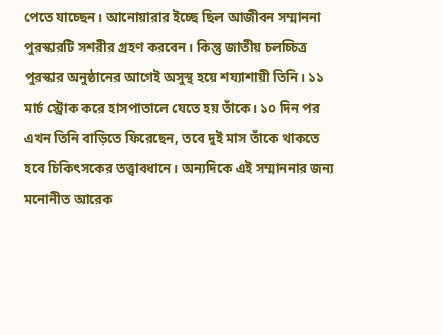পেতে যাচ্ছেন। আনোয়ারার ইচ্ছে ছিল আজীবন সম্মাননা পুরস্কারটি সশরীর গ্রহণ করবেন। কিন্তু জাতীয় চলচ্চিত্র পুরস্কার অনুষ্ঠানের আগেই অসুস্থ হয়ে শয্যাশায়ী তিনি। ১১ মার্চ স্ট্রোক করে হাসপাতালে যেতে হয় তাঁকে। ১০ দিন পর এখন তিনি বাড়িতে ফিরেছেন, তবে দুই মাস তাঁকে থাকতে হবে চিকিৎসকের তত্ত্বাবধানে। অন্যদিকে এই সম্মাননার জন্য মনোনীত আরেক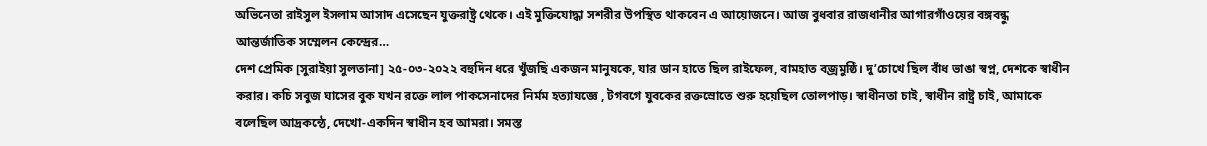অভিনেতা রাইসুল ইসলাম আসাদ এসেছেন যুক্তরাষ্ট্র থেকে। এই মুক্তিযোদ্ধা সশরীর উপস্থিত থাকবেন এ আয়োজনে। আজ বুধবার রাজধানীর আগারগাঁওয়ের বঙ্গবন্ধু আন্তর্জাতিক সম্মেলন কেন্দ্রের…
দেশ প্রেমিক [সুরাইয়া সুলতানা] ২৫-০৩-২০২২ বহুদিন ধরে খুঁজছি একজন মানুষকে, যার ডান হাতে ছিল রাইফেল, বামহাত বজ্রমুষ্ঠি। দু’চোখে ছিল বাঁধ ভাঙা স্বপ্ন, দেশকে স্বাধীন করার। কচি সবুজ ঘাসের বুক যখন রক্তে লাল পাকসেনাদের নির্মম হত্যাযজ্ঞে , টগবগে যুবকের রক্তস্রোতে শুরু হয়েছিল তোলপাড়। স্বাধীনতা চাই, স্বাধীন রাষ্ট্র চাই, আমাকে বলেছিল আদ্রকন্ঠে, দেখো-একদিন স্বাধীন হব আমরা। সমস্ত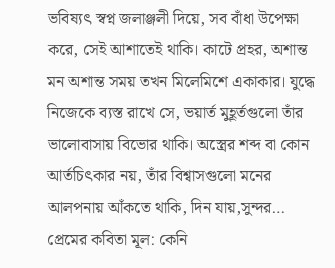ভবিষ্যৎ স্বপ্ন জলাঞ্জলী দিয়ে, সব বাঁধা উপেক্ষা করে, সেই আশাতেই থাকি। কাটে প্রহর, অশান্ত মন অশান্ত সময় তখন মিলেমিশে একাকার। যুদ্ধে নিজেকে ব্যস্ত রাখে সে, ভয়ার্ত মুহূর্তগুলো তাঁর ভালোবাসায় বিভোর থাকি। অস্ত্রের শব্দ বা কোন আর্তচিৎকার নয়, তাঁর বিশ্বাসগুলো মনের আলপনায় আঁকতে থাকি, দিন যায়,সুন্দর…
প্রেমের কবিতা মূল: কেনি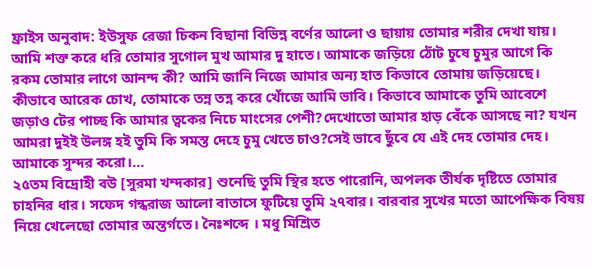ফ্রাইস অনুবাদ: ইউসুফ রেজা চিকন বিছানা বিভিন্ন বর্ণের আলো ও ছায়ায় তোমার শরীর দেখা যায়। আমি শক্ত করে ধরি তোমার সুগোল মুখ আমার দু হাতে। আমাকে জড়িয়ে ঠোঁট চুষে চুমুর আগে কি রকম তোমার লাগে আনন্দ কী? আমি জানি নিজে আমার অন্য হাত কিভাবে তোমায় জড়িয়েছে। কীভাবে আরেক চোখ, তোমাকে তন্ন তন্ন করে খোঁজে আমি ভাবি। কিভাবে আমাকে তুমি আবেশে জড়াও টের পাচ্ছ কি আমার ত্বকের নিচে মাংসের পেশী?দেখোতো আমার হাড় বেঁকে আসছে না? যখন আমরা দুইই উলঙ্গ হই তুমি কি সমস্ত দেহে চুমু খেতে চাও?সেই ভাবে ছুঁবে যে এই দেহ তোমার দেহ। আমাকে সুন্দর করো।…
২৫তম বিদ্রোহী বউ [সুরমা খন্দকার] শুনেছি তুমি স্থির হতে পারোনি, অপলক তীর্যক দৃষ্টিতে তোমার চাহনির ধার। সফেদ গন্ধরাজ আলো বাতাসে ফুটিয়ে তুমি ২৭বার। বারবার সুখের মতো আপেক্ষিক বিষয় নিয়ে খেলেছো তোমার অন্তর্গতে। নৈঃশব্দে । মধু মিশ্রিত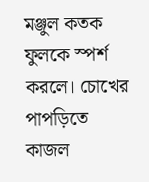মঞ্জুল কতক ফুলকে স্পর্শ করলে। চোখের পাপড়িতে কাজল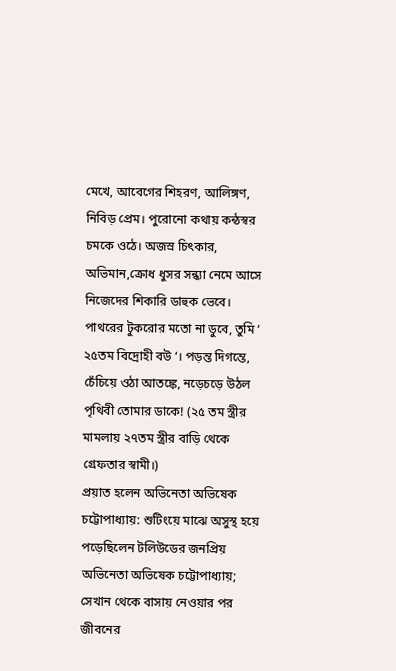মেখে, আবেগের শিহরণ, আলিঙ্গণ, নিবিড় প্রেম। পুরোনো কথায় কন্ঠস্বর চমকে ওঠে। অজস্র চিৎকার, অভিমান,ক্রোধ ধুসর সন্ধ্যা নেমে আসে নিজেদের শিকারি ডাহুক ভেবে। পাথরের টুকরোর মতো না ডুবে, তুমি ‘ ২৫তম বিদ্রোহী বউ ‘। পড়ন্ত দিগন্তে, চেঁচিয়ে ওঠা আতঙ্কে, নড়েচড়ে উঠল পৃথিবী তোমার ডাকে! (২৫ তম স্ত্রীর মামলায় ২৭তম স্ত্রীর বাড়ি থেকে গ্রেফতার স্বামী।)
প্রয়াত হলেন অভিনেতা অভিষেক চট্টোপাধ্যায়: শুটিংয়ে মাঝে অসুস্থ হয়ে পড়েছিলেন টলিউডের জনপ্রিয় অভিনেতা অভিষেক চট্টোপাধ্যায়; সেখান থেকে বাসায় নেওয়ার পর জীবনের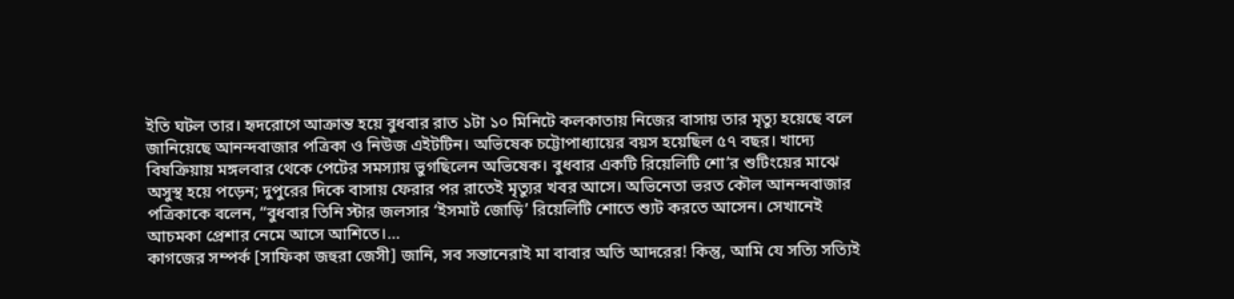ইতি ঘটল তার। হৃদরোগে আক্রান্ত হয়ে বুধবার রাত ১টা ১০ মিনিটে কলকাতায় নিজের বাসায় তার মৃত্যু হয়েছে বলে জানিয়েছে আনন্দবাজার পত্রিকা ও নিউজ এইটটিন। অভিষেক চট্টোপাধ্যায়ের বয়স হয়েছিল ৫৭ বছর। খাদ্যে বিষক্রিয়ায় মঙ্গলবার থেকে পেটের সমস্যায় ভুগছিলেন অভিষেক। বুধবার একটি রিয়েলিটি শো’র শুটিংয়ের মাঝে অসুস্থ হয়ে পড়েন; দুপুরের দিকে বাসায় ফেরার পর রাতেই মৃত্যুর খবর আসে। অভিনেতা ভরত কৌল আনন্দবাজার পত্রিকাকে বলেন, “বুধবার তিনি স্টার জলসার ‘ইসমার্ট জোড়ি’ রিয়েলিটি শোতে শ্যুট করতে আসেন। সেখানেই আচমকা প্রেশার নেমে আসে আশিতে।…
কাগজের সম্পর্ক [সাফিকা জহুরা জেসী] জানি, সব সন্তানেরাই মা বাবার অতি আদরের! কিন্তু, আমি যে সত্যি সত্যিই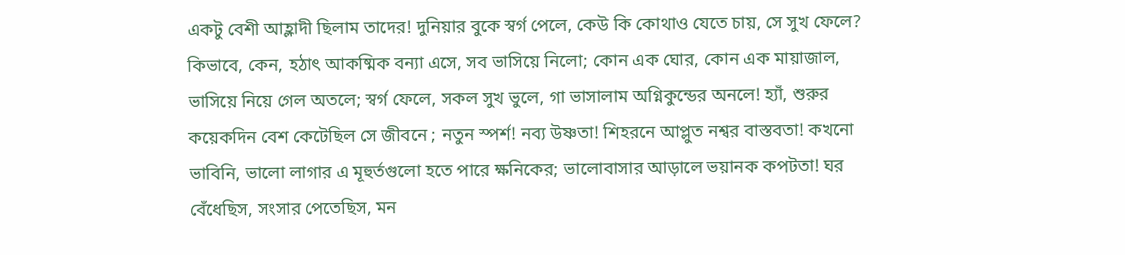একটু বেশী আহ্লাদী ছিলাম তাদের! দুনিয়ার বুকে স্বর্গ পেলে, কেউ কি কোথাও যেতে চায়, সে সুখ ফেলে? কিভাবে, কেন, হঠাৎ আকষ্মিক বন্যা এসে, সব ভাসিয়ে নিলো; কোন এক ঘোর, কোন এক মায়াজাল, ভাসিয়ে নিয়ে গেল অতলে; স্বর্গ ফেলে, সকল সুখ ভুলে, গা ভাসালাম অগ্নিকুন্ডের অনলে! হ্যাঁ, শুরুর কয়েকদিন বেশ কেটেছিল সে জীবনে ; নতুন স্পর্শ! নব্য উষ্ণতা! শিহরনে আপ্লুত নশ্বর বাস্তবতা! কখনো ভাবিনি, ভালো লাগার এ মূহুর্তগুলো হতে পারে ক্ষনিকের; ভালোবাসার আড়ালে ভয়ানক কপটতা! ঘর বেঁধেছিস, সংসার পেতেছিস, মন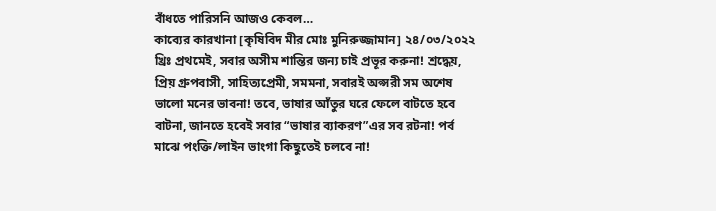বাঁধতে পারিসনি আজও কেবল…
কাব্যের কারখানা [কৃষিবিদ মীর মোঃ মুনিরুজ্জামান] ২৪/০৩/২০২২ খ্রিঃ প্রথমেই, সবার অসীম শান্তির জন্য চাই প্রভূর করুনা! শ্রদ্ধেয়, প্রিয় গ্রুপবাসী, সাহিত্যপ্রেমী, সমমনা, সবারই অপ্সরী সম অশেষ ভালো মনের ভাবনা! তবে, ভাষার আঁতুর ঘরে ফেলে বাটতে হবে বাটনা, জানতে হবেই সবার “ভাষার ব্যাকরণ”এর সব রটনা! পর্ব মাঝে পংক্তি/লাইন ভাংগা কিছুতেই চলবে না!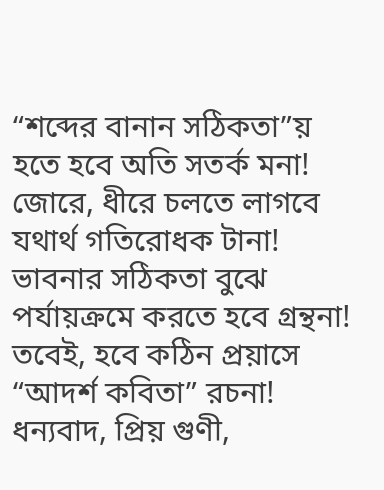“শব্দের বানান সঠিকতা”য় হতে হবে অতি সতর্ক মনা! জোরে, ধীরে চলতে লাগবে যথার্থ গতিরোধক টানা! ভাবনার সঠিকতা বুঝে পর্যায়ক্রমে করতে হবে গ্রন্থনা! তবেই, হবে কঠিন প্রয়াসে “আদর্শ কবিতা” রচনা! ধন্যবাদ, প্রিয় গুণী,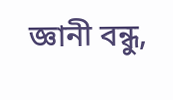জ্ঞানী বন্ধু,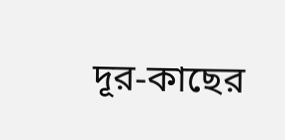দূর-কাছের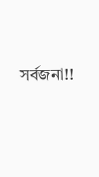সর্বজনা!!